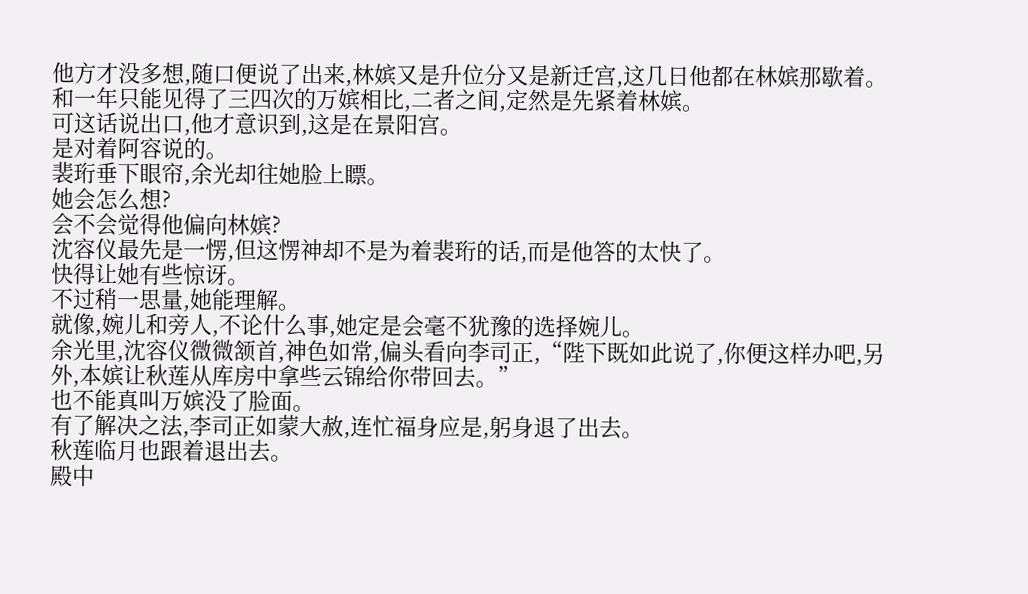他方才没多想,随口便说了出来,林嫔又是升位分又是新迁宫,这几日他都在林嫔那歇着。
和一年只能见得了三四次的万嫔相比,二者之间,定然是先紧着林嫔。
可这话说出口,他才意识到,这是在景阳宫。
是对着阿容说的。
裴珩垂下眼帘,余光却往她脸上瞟。
她会怎么想?
会不会觉得他偏向林嫔?
沈容仪最先是一愣,但这愣神却不是为着裴珩的话,而是他答的太快了。
快得让她有些惊讶。
不过稍一思量,她能理解。
就像,婉儿和旁人,不论什么事,她定是会毫不犹豫的选择婉儿。
余光里,沈容仪微微颔首,神色如常,偏头看向李司正,“陛下既如此说了,你便这样办吧,另外,本嫔让秋莲从库房中拿些云锦给你带回去。”
也不能真叫万嫔没了脸面。
有了解决之法,李司正如蒙大赦,连忙福身应是,躬身退了出去。
秋莲临月也跟着退出去。
殿中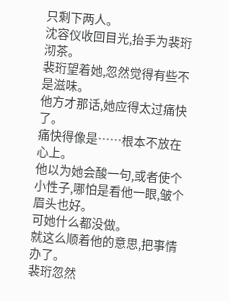只剩下两人。
沈容仪收回目光,抬手为裴珩沏茶。
裴珩望着她,忽然觉得有些不是滋味。
他方才那话,她应得太过痛快了。
痛快得像是……根本不放在心上。
他以为她会酸一句,或者使个小性子,哪怕是看他一眼,皱个眉头也好。
可她什么都没做。
就这么顺着他的意思,把事情办了。
裴珩忽然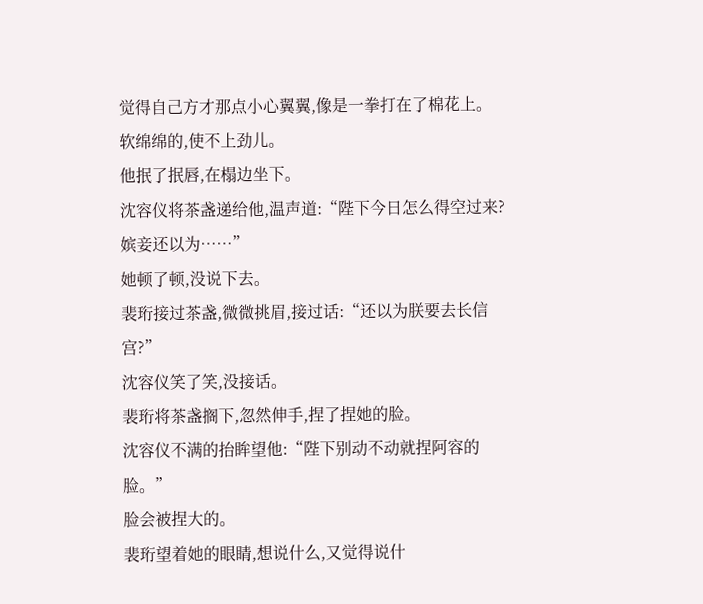觉得自己方才那点小心翼翼,像是一拳打在了棉花上。
软绵绵的,使不上劲儿。
他抿了抿唇,在榻边坐下。
沈容仪将茶盏递给他,温声道:“陛下今日怎么得空过来?嫔妾还以为……”
她顿了顿,没说下去。
裴珩接过茶盏,微微挑眉,接过话:“还以为朕要去长信宫?”
沈容仪笑了笑,没接话。
裴珩将茶盏搁下,忽然伸手,捏了捏她的脸。
沈容仪不满的抬眸望他:“陛下别动不动就捏阿容的脸。”
脸会被捏大的。
裴珩望着她的眼睛,想说什么,又觉得说什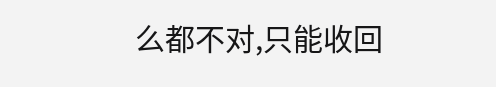么都不对,只能收回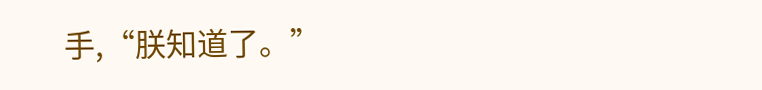手,“朕知道了。”